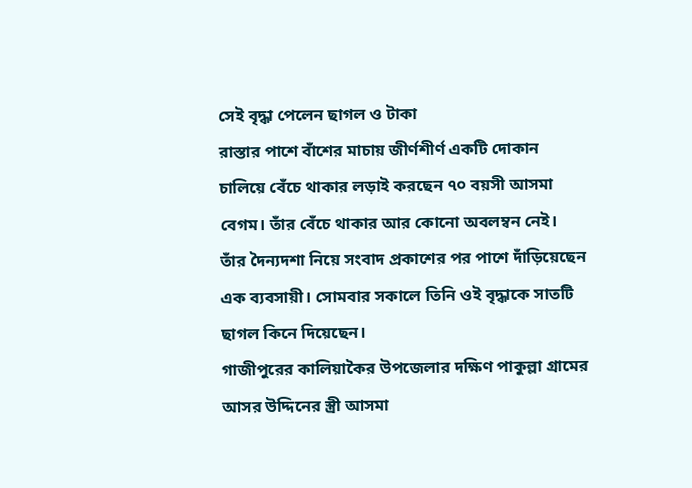সেই বৃদ্ধা পেলেন ছাগল ও টাকা
রাস্তার পাশে বাঁশের মাচায় জীর্ণশীর্ণ একটি দোকান চালিয়ে বেঁচে থাকার লড়াই করছেন ৭০ বয়সী আসমা বেগম। তাঁর বেঁচে থাকার আর কোনো অবলম্বন নেই। তাঁর দৈন্যদশা নিয়ে সংবাদ প্রকাশের পর পাশে দাঁড়িয়েছেন এক ব্যবসায়ী। সোমবার সকালে তিনি ওই বৃদ্ধাকে সাতটি ছাগল কিনে দিয়েছেন।
গাজীপুরের কালিয়াকৈর উপজেলার দক্ষিণ পাকুল্লা গ্রামের আসর উদ্দিনের স্ত্রী আসমা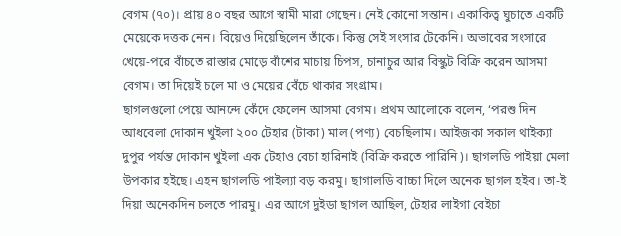বেগম (৭০)। প্রায় ৪০ বছর আগে স্বামী মারা গেছেন। নেই কোনো সন্তান। একাকিত্ব ঘুচাতে একটি মেয়েকে দত্তক নেন। বিয়েও দিয়েছিলেন তাঁকে। কিন্তু সেই সংসার টেকেনি। অভাবের সংসারে খেয়ে-পরে বাঁচতে রাস্তার মোড়ে বাঁশের মাচায় চিপস, চানাচুর আর বিস্কুট বিক্রি করেন আসমা বেগম। তা দিয়েই চলে মা ও মেয়ের বেঁচে থাকার সংগ্রাম।
ছাগলগুলো পেয়ে আনন্দে কেঁদে ফেলেন আসমা বেগম। প্রথম আলোকে বলেন, ‘পরশু দিন আধবেলা দোকান খুইলা ২০০ টেহার (টাকা) মাল (পণ্য) বেচছিলাম। আইজকা সকাল থাইক্যা দুপুর পর্যন্ত দোকান খুইলা এক টেহাও বেচা হারিনাই (বিক্রি করতে পারিনি)। ছাগলডি পাইয়া মেলা উপকার হইছে। এহন ছাগলডি পাইল্যা বড় করমু। ছাগালডি বাচ্চা দিলে অনেক ছাগল হইব। তা-ই দিয়া অনেকদিন চলতে পারমু। এর আগে দুইডা ছাগল আছিল, টেহার লাইগা বেইচা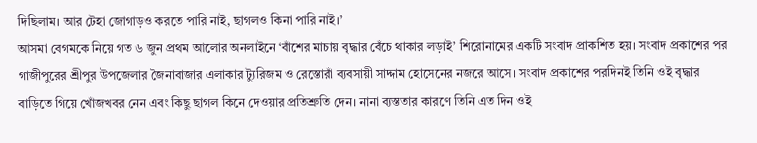দিছিলাম। আর টেহা জোগাড়ও করতে পারি নাই, ছাগলও কিনা পারি নাই।’
আসমা বেগমকে নিয়ে গত ৬ জুন প্রথম আলোর অনলাইনে ‘বাঁশের মাচায় বৃদ্ধার বেঁচে থাকার লড়াই’ শিরোনামের একটি সংবাদ প্রাকশিত হয়। সংবাদ প্রকাশের পর গাজীপুরের শ্রীপুর উপজেলার জৈনাবাজার এলাকার ট্যুরিজম ও রেস্তোরাঁ ব্যবসায়ী সাদ্দাম হোসেনের নজরে আসে। সংবাদ প্রকাশের পরদিনই তিনি ওই বৃদ্ধার বাড়িতে গিয়ে খোঁজখবর নেন এবং কিছু ছাগল কিনে দেওয়ার প্রতিশ্রুতি দেন। নানা ব্যস্ততার কারণে তিনি এত দিন ওই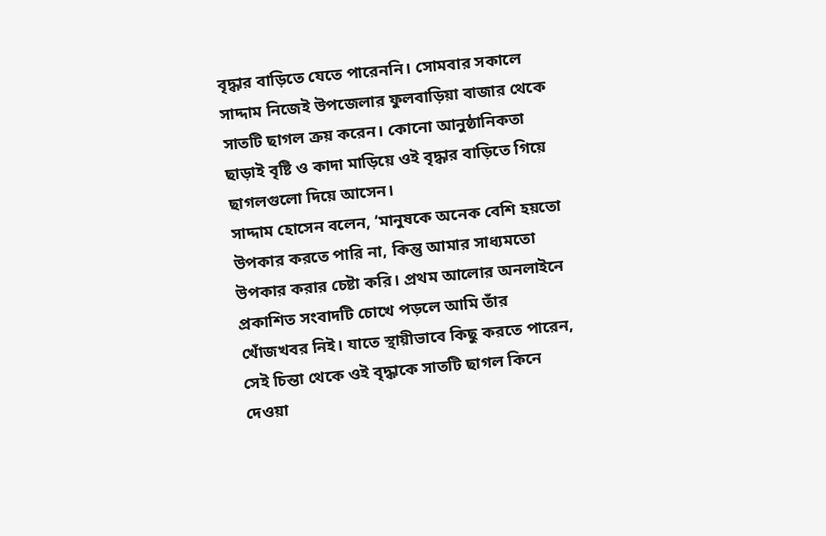বৃদ্ধার বাড়িতে যেতে পারেননি। সোমবার সকালে সাদ্দাম নিজেই উপজেলার ফুলবাড়িয়া বাজার থেকে সাতটি ছাগল ক্রয় করেন। কোনো আনুষ্ঠানিকতা ছাড়াই বৃষ্টি ও কাদা মাড়িয়ে ওই বৃদ্ধার বাড়িতে গিয়ে ছাগলগুলো দিয়ে আসেন।
সাদ্দাম হোসেন বলেন, ‘মানুষকে অনেক বেশি হয়তো উপকার করতে পারি না, কিন্তু আমার সাধ্যমতো উপকার করার চেষ্টা করি। প্রথম আলোর অনলাইনে প্রকাশিত সংবাদটি চোখে পড়লে আমি তাঁর খোঁজখবর নিই। যাতে স্থায়ীভাবে কিছু করতে পারেন, সেই চিন্তা থেকে ওই বৃদ্ধাকে সাতটি ছাগল কিনে দেওয়া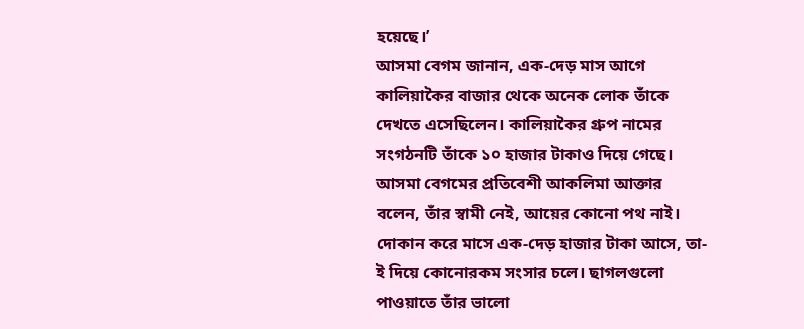হয়েছে।’
আসমা বেগম জানান, এক-দেড় মাস আগে কালিয়াকৈর বাজার থেকে অনেক লোক তাঁকে দেখতে এসেছিলেন। কালিয়াকৈর গ্রুপ নামের সংগঠনটি তাঁকে ১০ হাজার টাকাও দিয়ে গেছে। আসমা বেগমের প্রতিবেশী আকলিমা আক্তার বলেন, তাঁর স্বামী নেই, আয়ের কোনো পথ নাই। দোকান করে মাসে এক-দেড় হাজার টাকা আসে, তা-ই দিয়ে কোনোরকম সংসার চলে। ছাগলগুলো পাওয়াতে তাঁর ভালো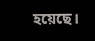হয়েছে।